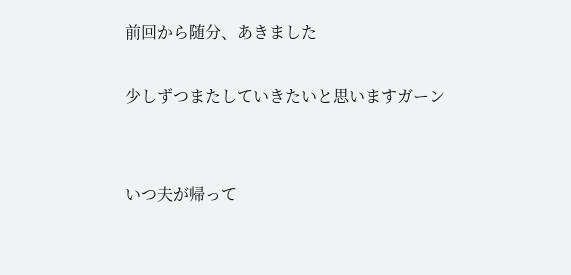前回から随分、あきました

少しずつまたしていきたいと思いますガーン


いつ夫が帰って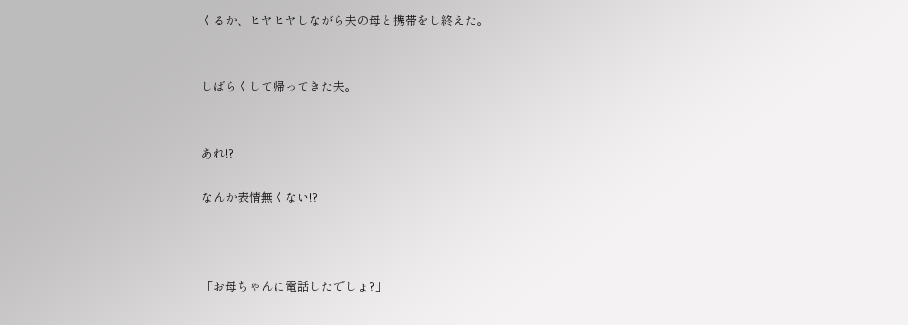くるか、ヒヤヒヤしながら夫の母と携帯をし終えた。


しばらくして帰ってきた夫。


あれ!?

なんか表情無くない!?



「お母ちゃんに電話したでしょ?」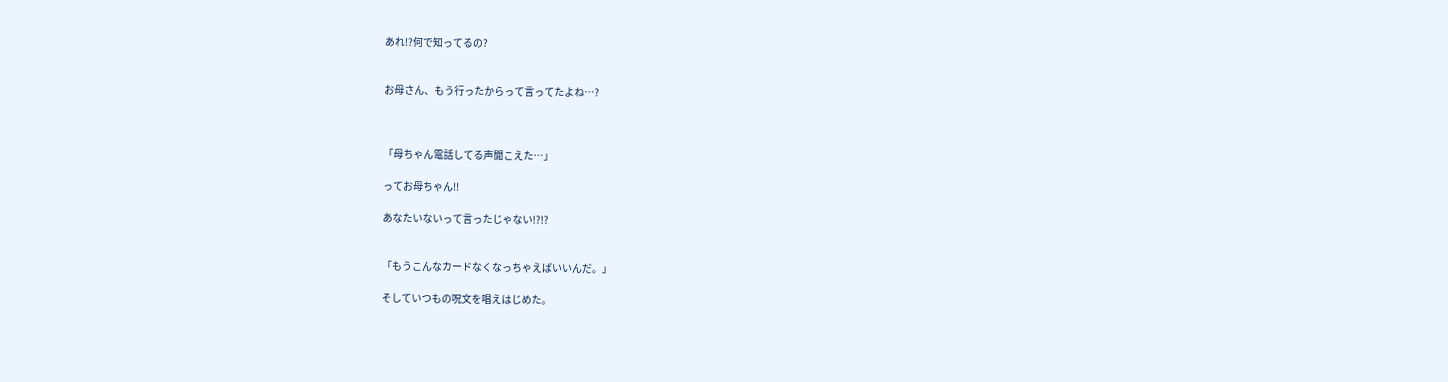あれ!?何で知ってるの?


お母さん、もう行ったからって言ってたよね…?



「母ちゃん電話してる声聞こえた…」

ってお母ちゃん!!

あなたいないって言ったじゃない!?!?


「もうこんなカードなくなっちゃえばいいんだ。」

そしていつもの呪文を唱えはじめた。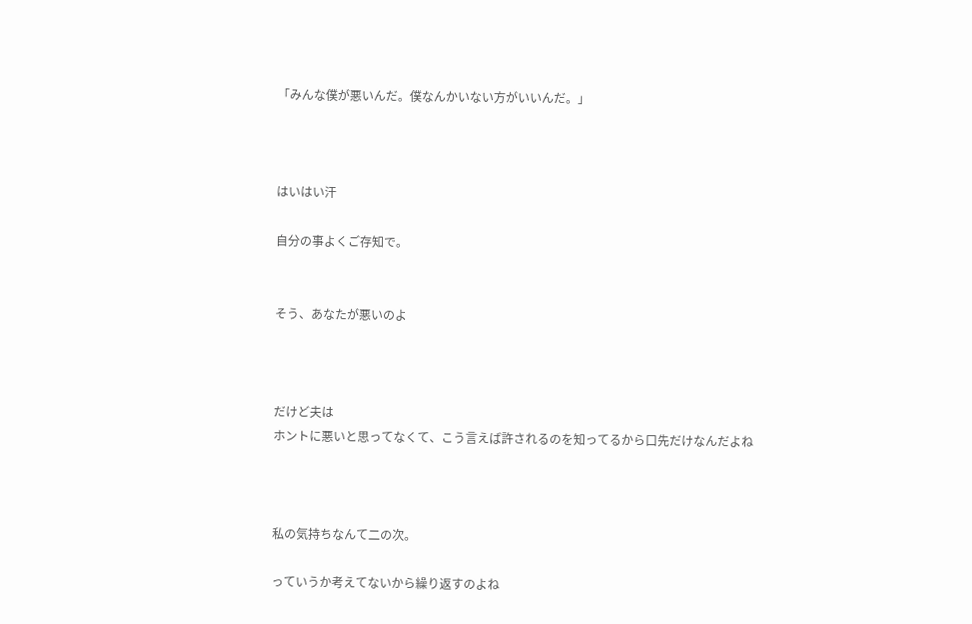「みんな僕が悪いんだ。僕なんかいない方がいいんだ。」



はいはい汗

自分の事よくご存知で。


そう、あなたが悪いのよ



だけど夫は
ホントに悪いと思ってなくて、こう言えば許されるのを知ってるから口先だけなんだよね



私の気持ちなんて二の次。

っていうか考えてないから繰り返すのよね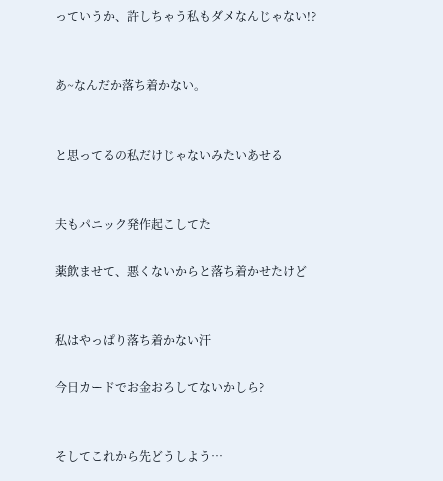っていうか、許しちゃう私もダメなんじゃない!?


あ~なんだか落ち着かない。


と思ってるの私だけじゃないみたいあせる


夫もパニック発作起こしてた

薬飲ませて、悪くないからと落ち着かせたけど


私はやっぱり落ち着かない汗

今日カードでお金おろしてないかしら?


そしてこれから先どうしよう…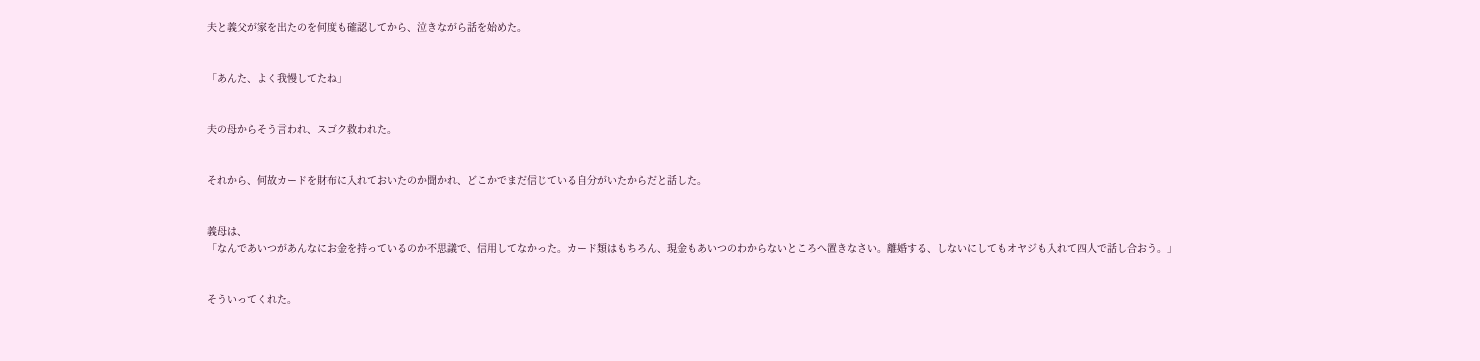夫と義父が家を出たのを何度も確認してから、泣きながら話を始めた。


「あんた、よく我慢してたね」


夫の母からそう言われ、スゴク救われた。


それから、何故カードを財布に入れておいたのか聞かれ、どこかでまだ信じている自分がいたからだと話した。


義母は、
「なんであいつがあんなにお金を持っているのか不思議で、信用してなかった。カード類はもちろん、現金もあいつのわからないところへ置きなさい。離婚する、しないにしてもオヤジも入れて四人で話し合おう。」


そういってくれた。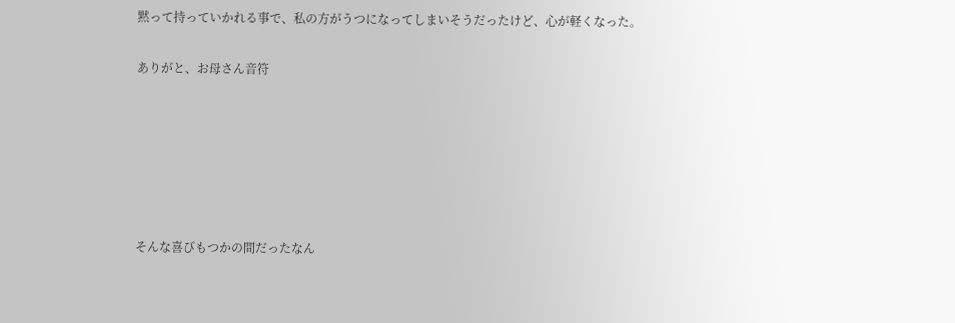黙って持っていかれる事で、私の方がうつになってしまいそうだったけど、心が軽くなった。

ありがと、お母さん音符






そんな喜びもつかの間だったなん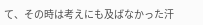て、その時は考えにも及ばなかった汗